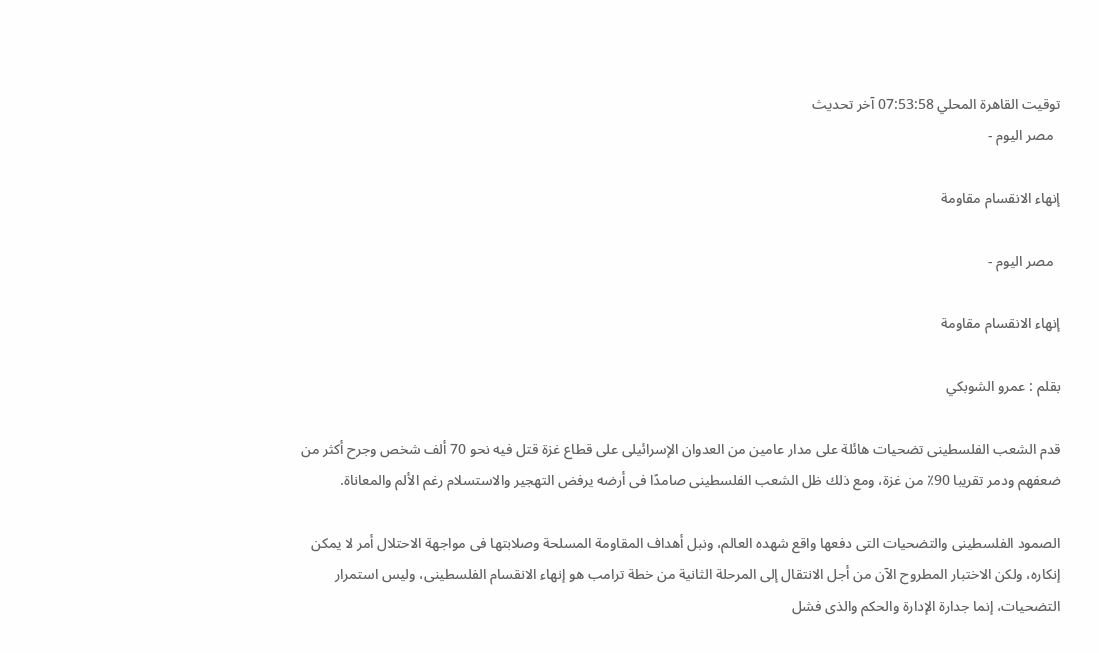توقيت القاهرة المحلي 07:53:58 آخر تحديث
  مصر اليوم -

إنهاء الانقسام مقاومة

  مصر اليوم -

إنهاء الانقسام مقاومة

بقلم : عمرو الشوبكي

قدم الشعب الفلسطينى تضحيات هائلة على مدار عامين من العدوان الإسرائيلى على قطاع غزة قتل فيه نحو 70 ألف شخص وجرح أكثر من ضعفهم ودمر تقريبا 90٪ من غزة، ومع ذلك ظل الشعب الفلسطينى صامدًا فى أرضه يرفض التهجير والاستسلام رغم الألم والمعاناة.

الصمود الفلسطينى والتضحيات التى دفعها واقع شهده العالم، ونبل أهداف المقاومة المسلحة وصلابتها فى مواجهة الاحتلال أمر لا يمكن إنكاره، ولكن الاختبار المطروح الآن من أجل الانتقال إلى المرحلة الثانية من خطة ترامب هو إنهاء الانقسام الفلسطينى، وليس استمرار التضحيات، إنما جدارة الإدارة والحكم والذى فشل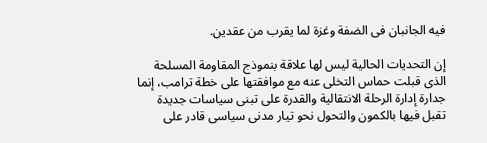فيه الجانبان فى الضفة وغزة لما يقرب من عقدين.

إن التحديات الحالية ليس لها علاقة بنموذج المقاومة المسلحة الذى قبلت حماس التخلى عنه مع موافقتها على خطة ترامب، إنما جدارة إدارة الرحلة الانتقالية والقدرة على تبنى سياسات جديدة تقبل فيها بالكمون والتحول نحو تيار مدنى سياسى قادر على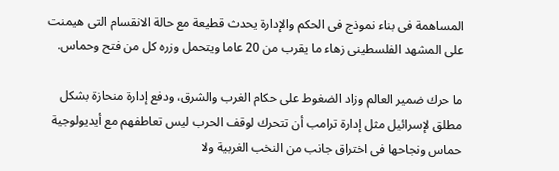المساهمة فى بناء نموذج فى الحكم والإدارة يحدث قطيعة مع حالة الانقسام التى هيمنت على المشهد الفلسطينى زهاء ما يقرب من 20 عاما ويتحمل وزره كل من فتح وحماس.

ما حرك ضمير العالم وزاد الضغوط على حكام الغرب والشرق، ودفع إدارة منحازة بشكل مطلق لإسرائيل مثل إدارة ترامب أن تتحرك لوقف الحرب ليس تعاطفهم مع أيديولوجية حماس ونجاحها فى اختراق جانب من النخب الغربية ولا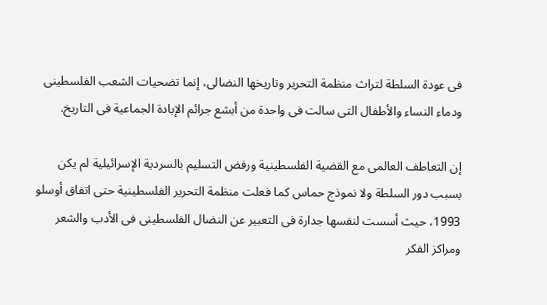فى عودة السلطة لتراث منظمة التحرير وتاريخها النضالى، إنما تضحيات الشعب الفلسطينى ودماء النساء والأطفال التى سالت فى واحدة من أبشع جرائم الإبادة الجماعية فى التاريخ.

إن التعاطف العالمى مع القضية الفلسطينية ورفض التسليم بالسردية الإسرائيلية لم يكن بسبب دور السلطة ولا نموذج حماس كما فعلت منظمة التحرير الفلسطينية حتى اتفاق أوسلو 1993، حيث أسست لنفسها جدارة فى التعبير عن النضال الفلسطينى فى الأدب والشعر ومراكز الفكر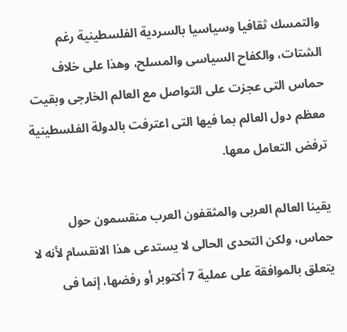والتمسك ثقافيا وسياسيا بالسردية الفلسطينية رغم الشتات، والكفاح السياسى والمسلح، وهذا على خلاف حماس التى عجزت على التواصل مع العالم الخارجى وبقيت معظم دول العالم بما فيها التى اعترفت بالدولة الفلسطينية ترفض التعامل معها.

يقينا العالم العربى والمثقفون العرب منقسمون حول حماس، ولكن التحدى الحالى لا يستدعى هذا الانقسام لأنه لا يتعلق بالموافقة على عملية 7 أكتوبر أو رفضها، إنما فى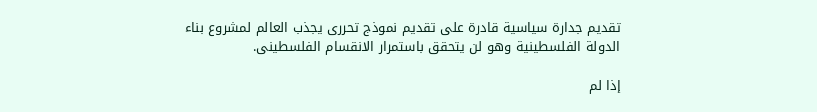تقديم جدارة سياسية قادرة على تقديم نموذج تحررى يجذب العالم لمشروع بناء الدولة الفلسطينية وهو لن يتحقق باستمرار الانقسام الفلسطينى.

إذا لم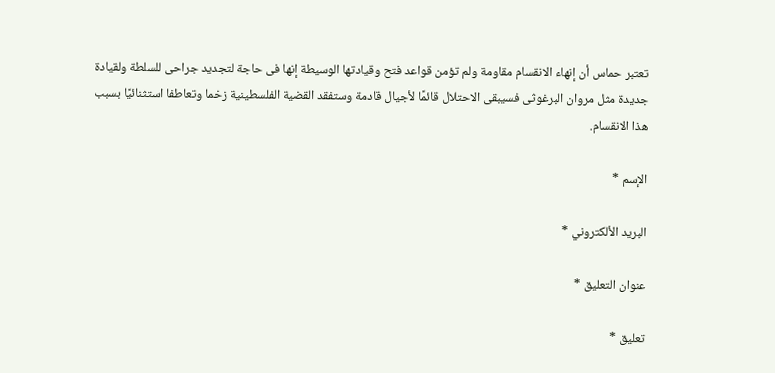تعتبر حماس أن إنهاء الانقسام مقاومة ولم تؤمن قواعد فتح وقيادتها الوسيطة إنها فى حاجة لتجديد جراحى للسلطة ولقيادة جديدة مثل مروان البرغوثى فسيبقى الاحتلال قائمًا لأجيال قادمة وستفقد القضية الفلسطينية زخما وتعاطفا استثنائيًا بسبب هذا الانقسام.

الإسم *

البريد الألكتروني *

عنوان التعليق *

تعليق *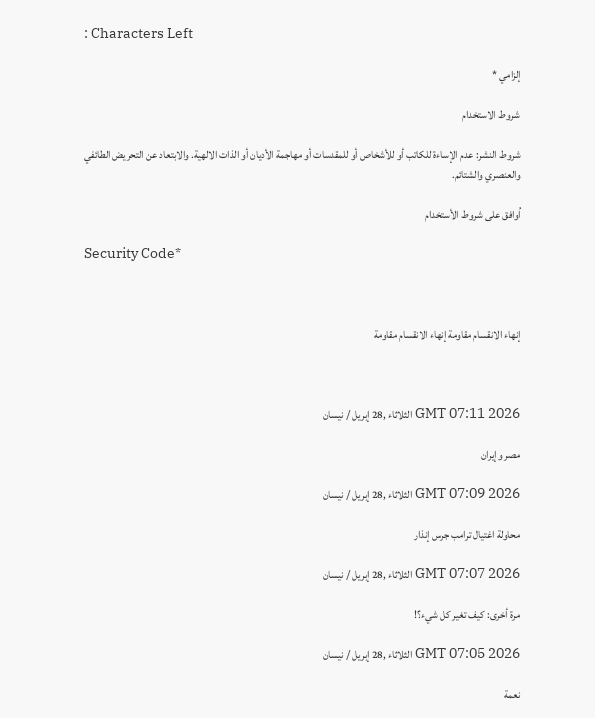: Characters Left

إلزامي *

شروط الاستخدام

شروط النشر: عدم الإساءة للكاتب أو للأشخاص أو للمقدسات أو مهاجمة الأديان أو الذات الالهية. والابتعاد عن التحريض الطائفي والعنصري والشتائم.

اُوافق على شروط الأستخدام

Security Code*



إنهاء الانقسام مقاومة إنهاء الانقسام مقاومة



GMT 07:11 2026 الثلاثاء ,28 إبريل / نيسان

مصر وإيران

GMT 07:09 2026 الثلاثاء ,28 إبريل / نيسان

محاولة اغتيال ترامب جرس إنذار

GMT 07:07 2026 الثلاثاء ,28 إبريل / نيسان

مرة أخرى: كيف تغير كل شيء؟!

GMT 07:05 2026 الثلاثاء ,28 إبريل / نيسان

نعمة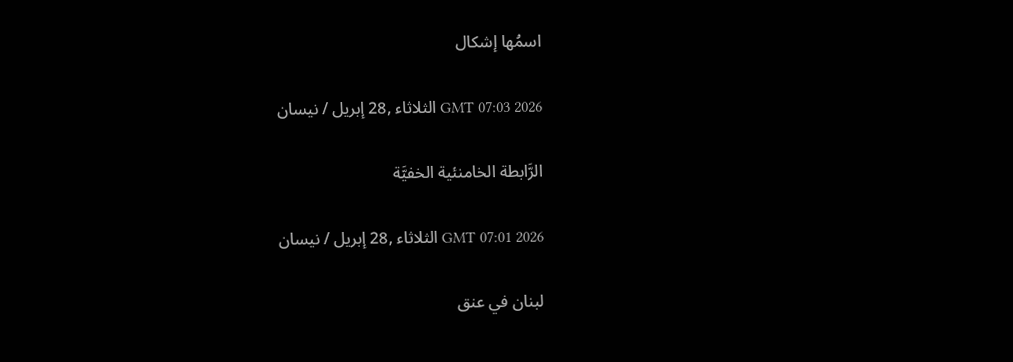اسمُها إشكال

GMT 07:03 2026 الثلاثاء ,28 إبريل / نيسان

الرَّابطة الخامنئية الخفيَّة

GMT 07:01 2026 الثلاثاء ,28 إبريل / نيسان

لبنان في عنق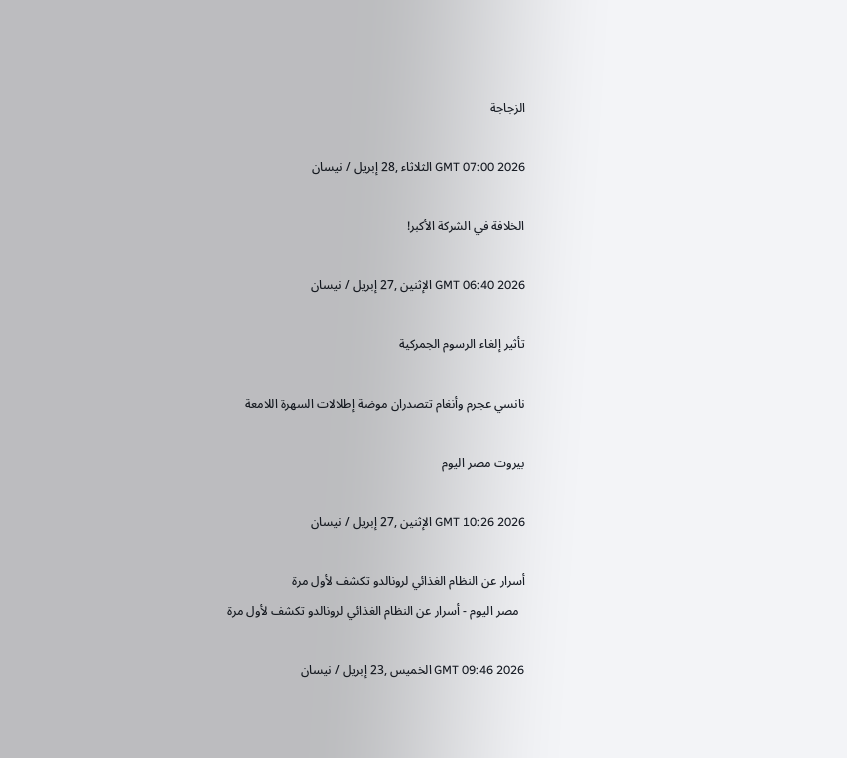الزجاجة

GMT 07:00 2026 الثلاثاء ,28 إبريل / نيسان

الخلافة في الشركة الأكبر!

GMT 06:40 2026 الإثنين ,27 إبريل / نيسان

تأثير إلغاء الرسوم الجمركية

نانسي عجرم وأنغام تتصدران موضة إطلالات السهرة اللامعة

بيروت مصر اليوم

GMT 10:26 2026 الإثنين ,27 إبريل / نيسان

أسرار عن النظام الغذائي لرونالدو تكشف لأول مرة
  مصر اليوم - أسرار عن النظام الغذائي لرونالدو تكشف لأول مرة

GMT 09:46 2026 الخميس ,23 إبريل / نيسان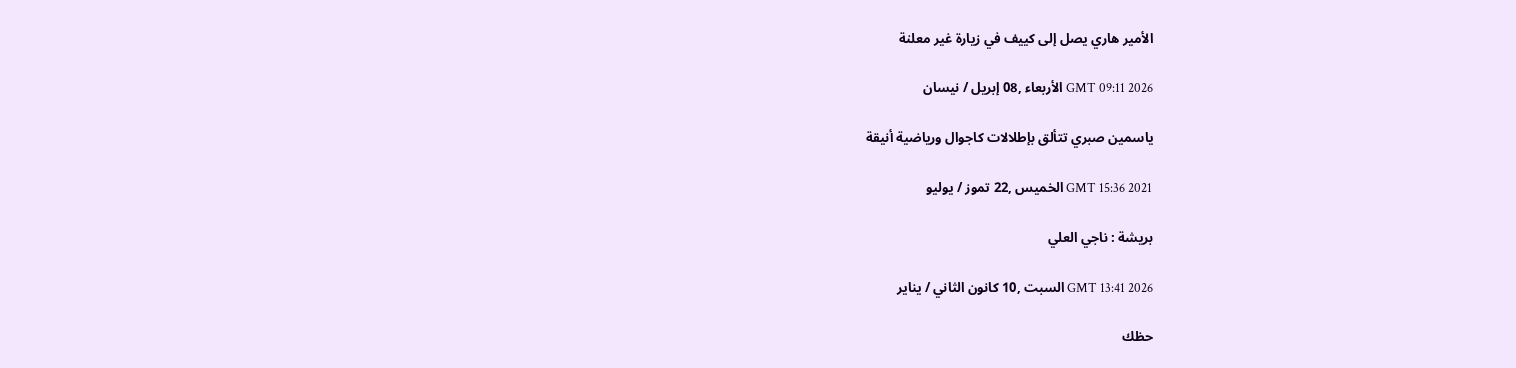الأمير هاري يصل إلى كييف في زيارة غير معلنة

GMT 09:11 2026 الأربعاء ,08 إبريل / نيسان

ياسمين صبري تتألق بإطلالات كاجوال ورياضية أنيقة

GMT 15:36 2021 الخميس ,22 تموز / يوليو

بريشة : ناجي العلي

GMT 13:41 2026 السبت ,10 كانون الثاني / يناير

حظك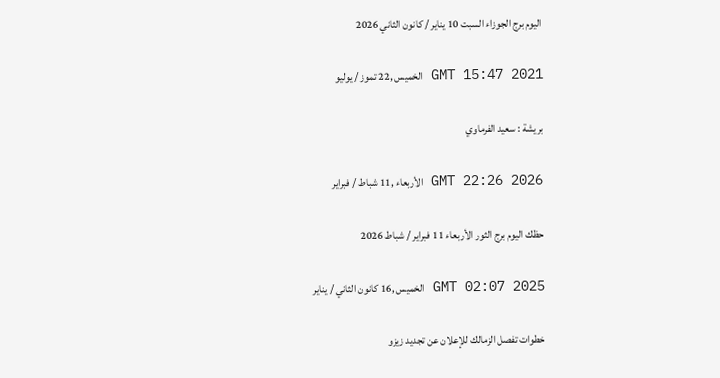اليوم برج الجوزاء السبت 10 يناير / كانون الثاني 2026

GMT 15:47 2021 الخميس ,22 تموز / يوليو

بريشة : سعيد الفرماوي

GMT 22:26 2026 الأربعاء ,11 شباط / فبراير

حظك اليوم برج الثور الأربعاء 11 فبراير / شباط 2026

GMT 02:07 2025 الخميس ,16 كانون الثاني / يناير

خطوات تفصل الزمالك للإعلان عن تجديد زيزو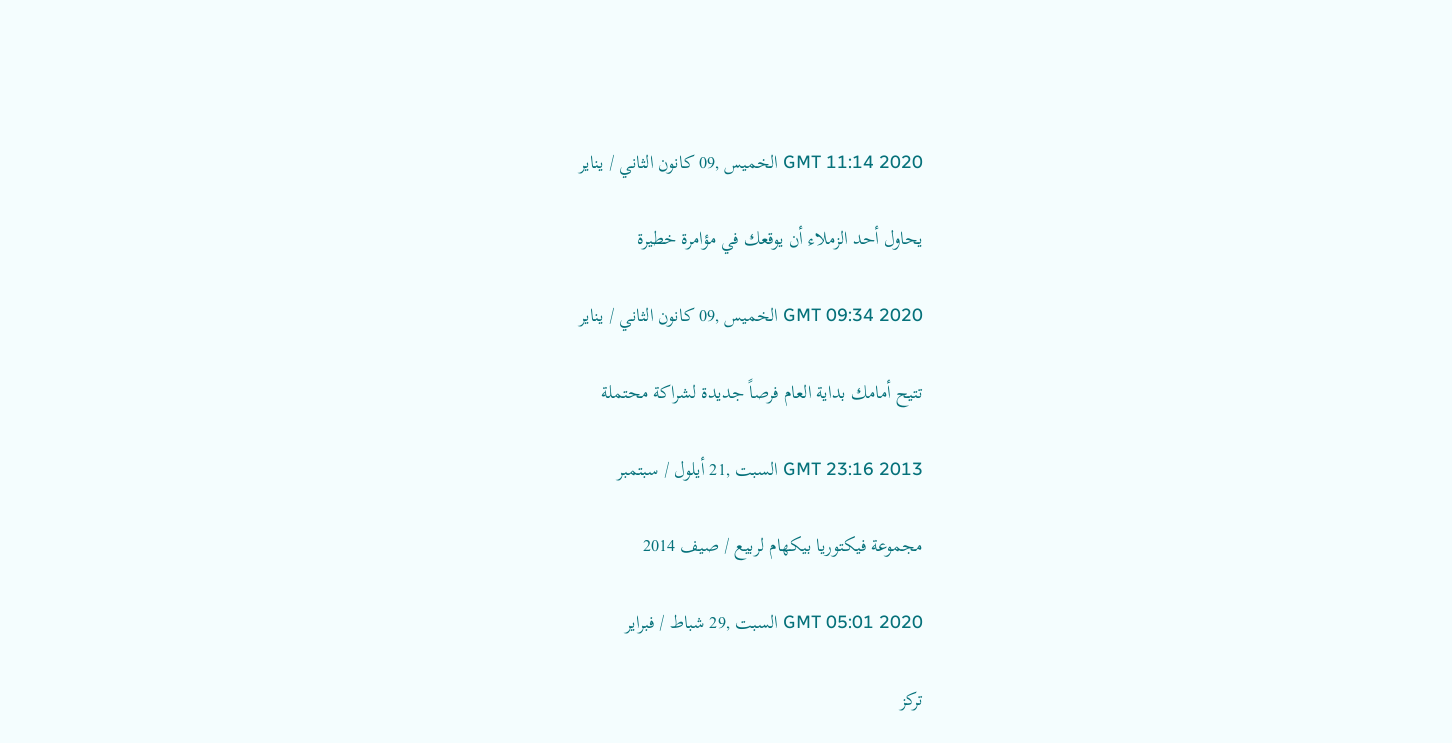GMT 11:14 2020 الخميس ,09 كانون الثاني / يناير

يحاول أحد الزملاء أن يوقعك في مؤامرة خطيرة

GMT 09:34 2020 الخميس ,09 كانون الثاني / يناير

تتيح أمامك بداية العام فرصاً جديدة لشراكة محتملة

GMT 23:16 2013 السبت ,21 أيلول / سبتمبر

مجموعة فيكتوريا بيكهام لربيع / صيف 2014

GMT 05:01 2020 السبت ,29 شباط / فبراير

تركز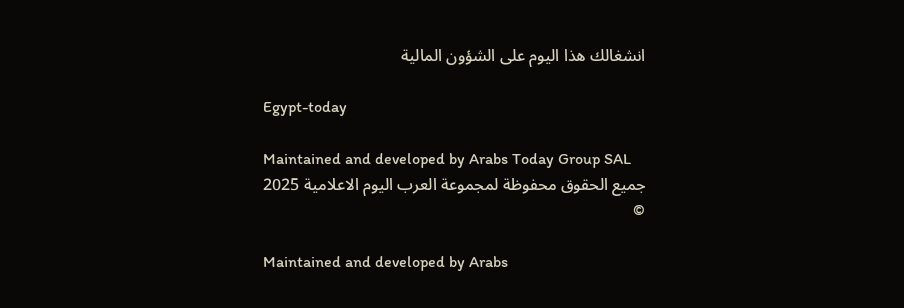انشغالك هذا اليوم على الشؤون المالية

Egypt-today

Maintained and developed by Arabs Today Group SAL
جميع الحقوق محفوظة لمجموعة العرب اليوم الاعلامية 2025 ©

Maintained and developed by Arabs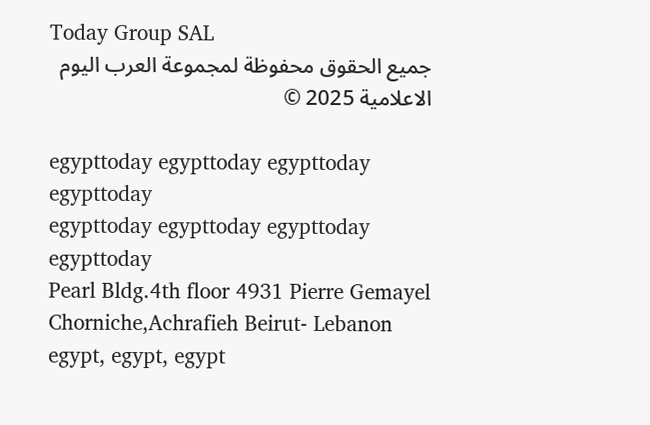Today Group SAL
جميع الحقوق محفوظة لمجموعة العرب اليوم الاعلامية 2025 ©

egypttoday egypttoday egypttoday egypttoday
egypttoday egypttoday egypttoday
egypttoday
Pearl Bldg.4th floor 4931 Pierre Gemayel Chorniche,Achrafieh Beirut- Lebanon
egypt, egypt, egypt